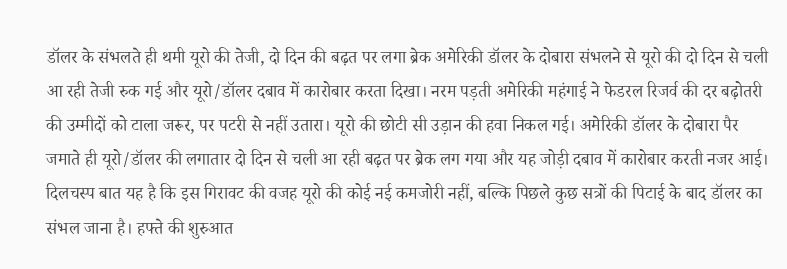डॉलर के संभलते ही थमी यूरो की तेजी, दो दिन की बढ़त पर लगा ब्रेक अमेरिकी डॉलर के दोबारा संभलने से यूरो की दो दिन से चली आ रही तेजी रुक गई और यूरो/डॉलर दबाव में कारोबार करता दिखा। नरम पड़ती अमेरिकी महंगाई ने फेडरल रिजर्व की दर बढ़ोतरी की उम्मीदों को टाला जरूर, पर पटरी से नहीं उतारा। यूरो की छोटी सी उड़ान की हवा निकल गई। अमेरिकी डॉलर के दोबारा पैर जमाते ही यूरो/डॉलर की लगातार दो दिन से चली आ रही बढ़त पर ब्रेक लग गया और यह जोड़ी दबाव में कारोबार करती नजर आई। दिलचस्प बात यह है कि इस गिरावट की वजह यूरो की कोई नई कमजोरी नहीं, बल्कि पिछले कुछ सत्रों की पिटाई के बाद डॉलर का संभल जाना है। हफ्ते की शुरुआत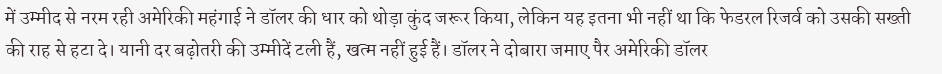में उम्मीद से नरम रही अमेरिकी महंगाई ने डॉलर की धार को थोड़ा कुंद जरूर किया, लेकिन यह इतना भी नहीं था कि फेडरल रिजर्व को उसकी सख्ती की राह से हटा दे। यानी दर बढ़ोतरी की उम्मीदें टली हैं, खत्म नहीं हुई हैं। डॉलर ने दोबारा जमाए पैर अमेरिकी डॉलर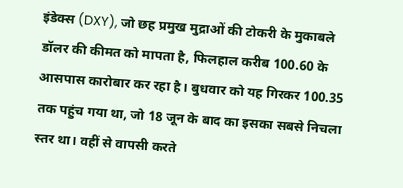इंडेक्स (DXY), जो छह प्रमुख मुद्राओं की टोकरी के मुकाबले डॉलर की कीमत को मापता है, फिलहाल करीब 100.60 के आसपास कारोबार कर रहा है। बुधवार को यह गिरकर 100.35 तक पहुंच गया था, जो 18 जून के बाद का इसका सबसे निचला स्तर था। वहीं से वापसी करते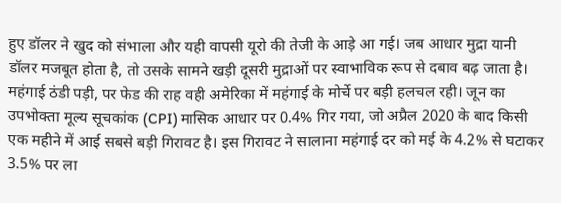हुए डॉलर ने खुद को संभाला और यही वापसी यूरो की तेजी के आड़े आ गई। जब आधार मुद्रा यानी डॉलर मजबूत होता है, तो उसके सामने खड़ी दूसरी मुद्राओं पर स्वाभाविक रूप से दबाव बढ़ जाता है। महंगाई ठंडी पड़ी, पर फेड की राह वही अमेरिका में महंगाई के मोर्चे पर बड़ी हलचल रही। जून का उपभोक्ता मूल्य सूचकांक (CPI) मासिक आधार पर 0.4% गिर गया, जो अप्रैल 2020 के बाद किसी एक महीने में आई सबसे बड़ी गिरावट है। इस गिरावट ने सालाना महंगाई दर को मई के 4.2% से घटाकर 3.5% पर ला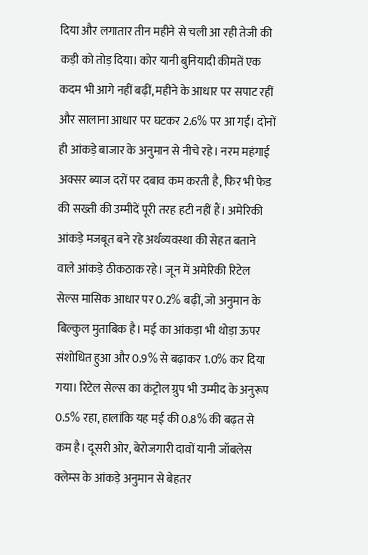दिया और लगातार तीन महीने से चली आ रही तेजी की कड़ी को तोड़ दिया। कोर यानी बुनियादी कीमतें एक कदम भी आगे नहीं बढ़ीं, महीने के आधार पर सपाट रहीं और सालाना आधार पर घटकर 2.6% पर आ गईं। दोनों ही आंकड़े बाजार के अनुमान से नीचे रहे। नरम महंगाई अक्सर ब्याज दरों पर दबाव कम करती है, फिर भी फेड की सख्ती की उम्मीदें पूरी तरह हटी नहीं हैं। अमेरिकी आंकड़े मजबूत बने रहे अर्थव्यवस्था की सेहत बताने वाले आंकड़े ठीकठाक रहे। जून में अमेरिकी रिटेल सेल्स मासिक आधार पर 0.2% बढ़ीं, जो अनुमान के बिल्कुल मुताबिक है। मई का आंकड़ा भी थोड़ा ऊपर संशोधित हुआ और 0.9% से बढ़ाकर 1.0% कर दिया गया। रिटेल सेल्स का कंट्रोल ग्रुप भी उम्मीद के अनुरूप 0.5% रहा, हालांकि यह मई की 0.8% की बढ़त से कम है। दूसरी ओर, बेरोजगारी दावों यानी जॉबलेस क्लेम्स के आंकड़े अनुमान से बेहतर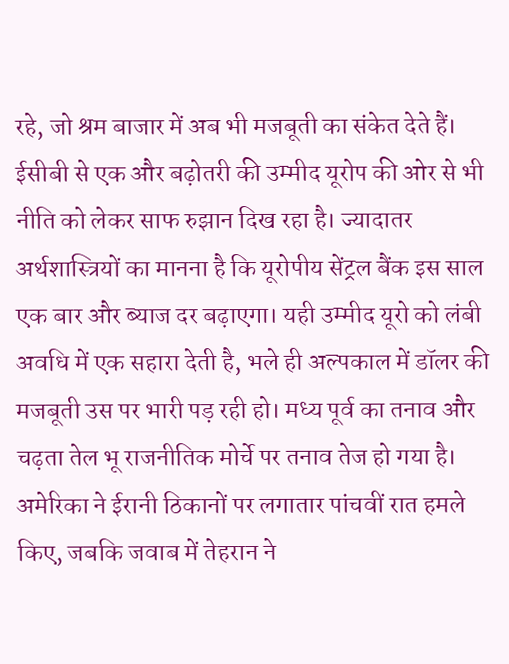रहे, जो श्रम बाजार में अब भी मजबूती का संकेत देते हैं। ईसीबी से एक और बढ़ोतरी की उम्मीद यूरोप की ओर से भी नीति को लेकर साफ रुझान दिख रहा है। ज्यादातर अर्थशास्त्रियों का मानना है कि यूरोपीय सेंट्रल बैंक इस साल एक बार और ब्याज दर बढ़ाएगा। यही उम्मीद यूरो को लंबी अवधि में एक सहारा देती है, भले ही अल्पकाल में डॉलर की मजबूती उस पर भारी पड़ रही हो। मध्य पूर्व का तनाव और चढ़ता तेल भू राजनीतिक मोर्चे पर तनाव तेज हो गया है। अमेरिका ने ईरानी ठिकानों पर लगातार पांचवीं रात हमले किए, जबकि जवाब में तेहरान ने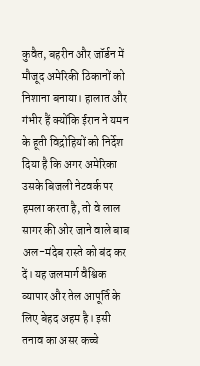कुवैत, बहरीन और जॉर्डन में मौजूद अमेरिकी ठिकानों को निशाना बनाया। हालात और गंभीर हैं क्योंकि ईरान ने यमन के हूती विद्रोहियों को निर्देश दिया है कि अगर अमेरिका उसके बिजली नेटवर्क पर हमला करता है, तो वे लाल सागर की ओर जाने वाले बाब अल-मंदेब रास्ते को बंद कर दें। यह जलमार्ग वैश्विक व्यापार और तेल आपूर्ति के लिए बेहद अहम है। इसी तनाव का असर कच्चे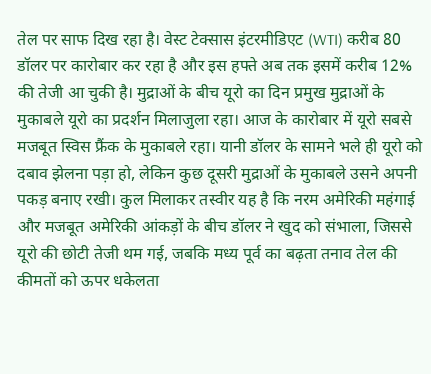तेल पर साफ दिख रहा है। वेस्ट टेक्सास इंटरमीडिएट (WTI) करीब 80 डॉलर पर कारोबार कर रहा है और इस हफ्ते अब तक इसमें करीब 12% की तेजी आ चुकी है। मुद्राओं के बीच यूरो का दिन प्रमुख मुद्राओं के मुकाबले यूरो का प्रदर्शन मिलाजुला रहा। आज के कारोबार में यूरो सबसे मजबूत स्विस फ्रैंक के मुकाबले रहा। यानी डॉलर के सामने भले ही यूरो को दबाव झेलना पड़ा हो, लेकिन कुछ दूसरी मुद्राओं के मुकाबले उसने अपनी पकड़ बनाए रखी। कुल मिलाकर तस्वीर यह है कि नरम अमेरिकी महंगाई और मजबूत अमेरिकी आंकड़ों के बीच डॉलर ने खुद को संभाला, जिससे यूरो की छोटी तेजी थम गई, जबकि मध्य पूर्व का बढ़ता तनाव तेल की कीमतों को ऊपर धकेलता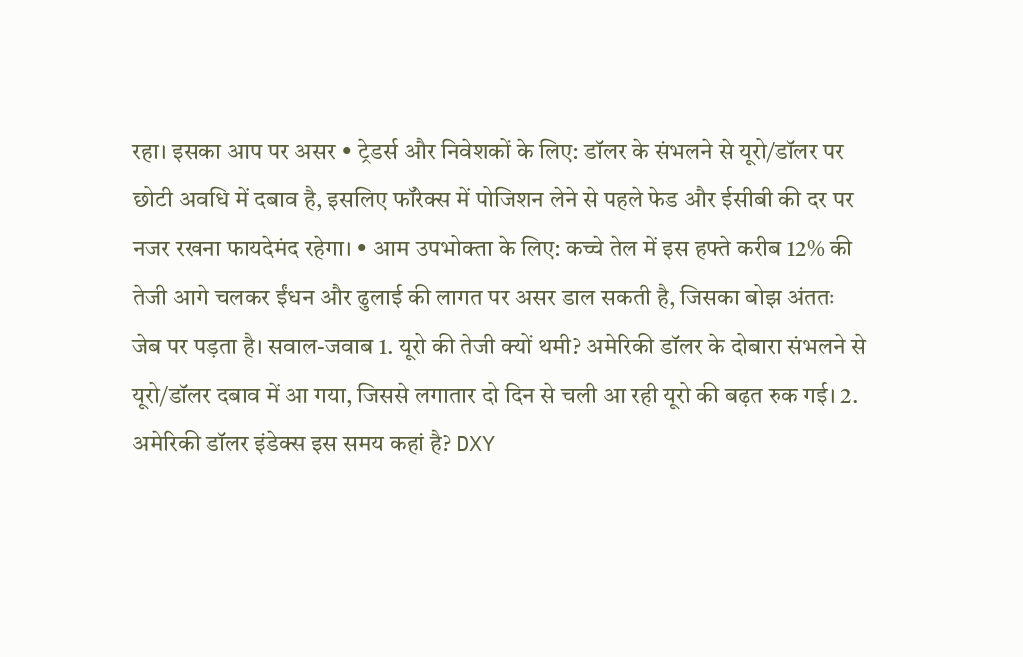रहा। इसका आप पर असर • ट्रेडर्स और निवेशकों के लिए: डॉलर के संभलने से यूरो/डॉलर पर छोटी अवधि में दबाव है, इसलिए फॉरेक्स में पोजिशन लेने से पहले फेड और ईसीबी की दर पर नजर रखना फायदेमंद रहेगा। • आम उपभोक्ता के लिए: कच्चे तेल में इस हफ्ते करीब 12% की तेजी आगे चलकर ईंधन और ढुलाई की लागत पर असर डाल सकती है, जिसका बोझ अंततः जेब पर पड़ता है। सवाल-जवाब 1. यूरो की तेजी क्यों थमी? अमेरिकी डॉलर के दोबारा संभलने से यूरो/डॉलर दबाव में आ गया, जिससे लगातार दो दिन से चली आ रही यूरो की बढ़त रुक गई। 2. अमेरिकी डॉलर इंडेक्स इस समय कहां है? DXY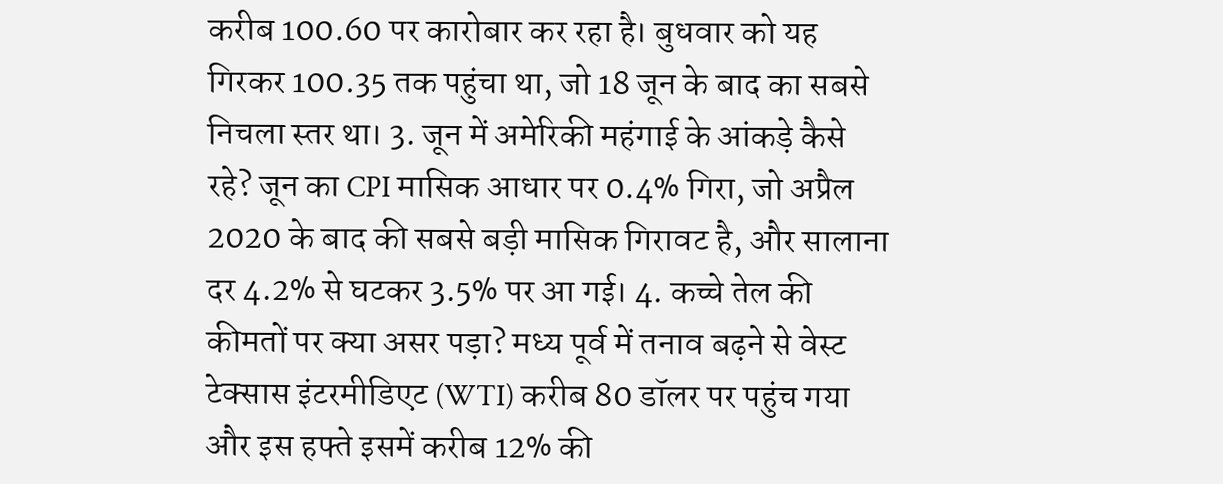करीब 100.60 पर कारोबार कर रहा है। बुधवार को यह गिरकर 100.35 तक पहुंचा था, जो 18 जून के बाद का सबसे निचला स्तर था। 3. जून में अमेरिकी महंगाई के आंकड़े कैसे रहे? जून का CPI मासिक आधार पर 0.4% गिरा, जो अप्रैल 2020 के बाद की सबसे बड़ी मासिक गिरावट है, और सालाना दर 4.2% से घटकर 3.5% पर आ गई। 4. कच्चे तेल की कीमतों पर क्या असर पड़ा? मध्य पूर्व में तनाव बढ़ने से वेस्ट टेक्सास इंटरमीडिएट (WTI) करीब 80 डॉलर पर पहुंच गया और इस हफ्ते इसमें करीब 12% की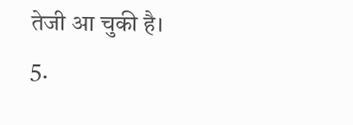तेजी आ चुकी है। 5.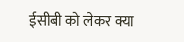ईसीबी को लेकर क्या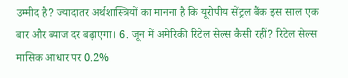उम्मीद है? ज्यादातर अर्थशास्त्रियों का मानना है कि यूरोपीय सेंट्रल बैंक इस साल एक बार और ब्याज दर बढ़ाएगा। 6. जून में अमेरिकी रिटेल सेल्स कैसी रहीं? रिटेल सेल्स मासिक आधार पर 0.2%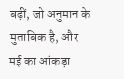बढ़ीं, जो अनुमान के मुताबिक है, और मई का आंकड़ा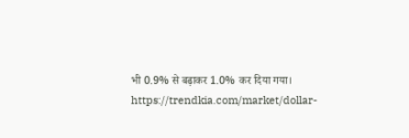भी 0.9% से बढ़ाकर 1.0% कर दिया गया। https://trendkia.com/market/dollar-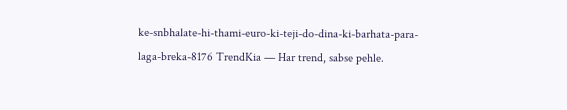ke-snbhalate-hi-thami-euro-ki-teji-do-dina-ki-barhata-para-laga-breka-8176 TrendKia — Har trend, sabse pehle.